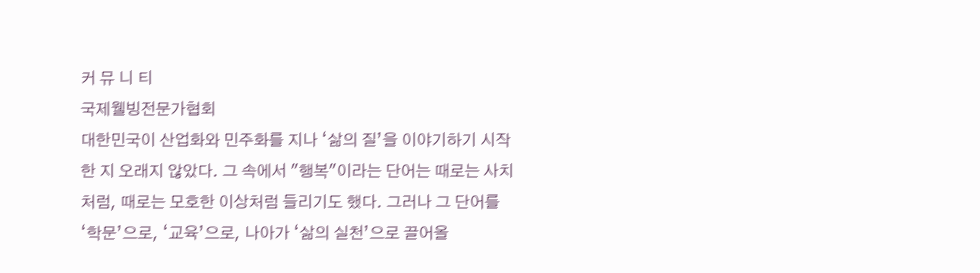커 뮤 니 티
국제웰빙전문가협회
대한민국이 산업화와 민주화를 지나 ‘삶의 질’을 이야기하기 시작한 지 오래지 않았다. 그 속에서 "행복"이라는 단어는 때로는 사치처럼, 때로는 모호한 이상처럼 들리기도 했다. 그러나 그 단어를 ‘학문’으로, ‘교육’으로, 나아가 ‘삶의 실천’으로 끌어올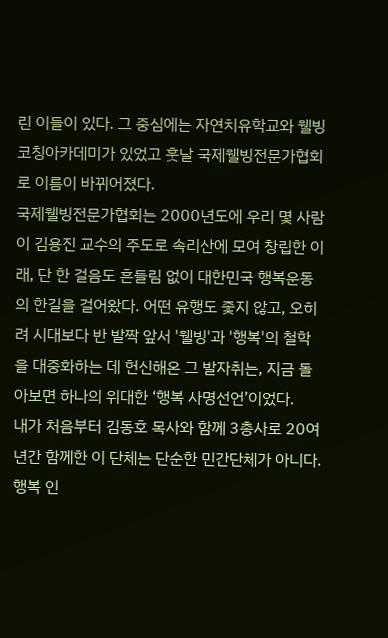린 이들이 있다. 그 중심에는 자연치유학교와 웰빙코칭아카데미가 있었고 훗날 국제웰빙전문가협회로 이름이 바뀌어졌다.
국제웰빙전문가협회는 2000년도에 우리 몇 사람이 김용진 교수의 주도로 속리산에 모여 창립한 이래, 단 한 걸음도 흔들림 없이 대한민국 행복운동의 한길을 걸어왔다. 어떤 유행도 좇지 않고, 오히려 시대보다 반 발짝 앞서 '웰빙'과 '행복'의 철학을 대중화하는 데 헌신해온 그 발자취는, 지금 돌아보면 하나의 위대한 ‘행복 사명선언’이었다.
내가 처음부터 김동호 목사와 함께 3총사로 20여년간 함께한 이 단체는 단순한 민간단체가 아니다. 행복 인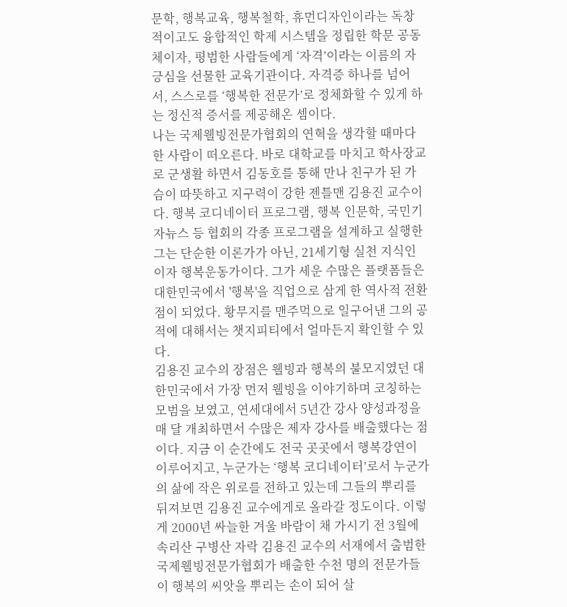문학, 행복교육, 행복철학, 휴먼디자인이라는 독창적이고도 융합적인 학제 시스템을 정립한 학문 공동체이자, 평범한 사람들에게 ‘자격’이라는 이름의 자긍심을 선물한 교육기관이다. 자격증 하나를 넘어서, 스스로를 ‘행복한 전문가’로 정체화할 수 있게 하는 정신적 증서를 제공해온 셈이다.
나는 국제웰빙전문가협회의 연혁을 생각할 때마다 한 사람이 떠오른다. 바로 대학교를 마치고 학사장교로 군생활 하면서 김동호를 통해 만나 친구가 된 가슴이 따뜻하고 지구력이 강한 젠틀맨 김용진 교수이다. 행복 코디네이터 프로그램, 행복 인문학, 국민기자뉴스 등 협회의 각종 프로그램을 설계하고 실행한 그는 단순한 이론가가 아닌, 21세기형 실천 지식인이자 행복운동가이다. 그가 세운 수많은 플랫폼들은 대한민국에서 '행복'을 직업으로 삼게 한 역사적 전환점이 되었다. 황무지를 맨주먹으로 일구어낸 그의 공적에 대해서는 챗지피티에서 얼마든지 확인할 수 있다.
김용진 교수의 장점은 웰빙과 행복의 불모지였던 대한민국에서 가장 먼저 웰빙을 이야기하며 코칭하는 모범을 보였고, 연세대에서 5년간 강사 양성과정을 매 달 개최하면서 수많은 제자 강사를 배출했다는 점이다. 지금 이 순간에도 전국 곳곳에서 행복강연이 이루어지고, 누군가는 ‘행복 코디네이터’로서 누군가의 삶에 작은 위로를 전하고 있는데 그들의 뿌리를 뒤져보면 김용진 교수에게로 올라갈 정도이다. 이렇게 2000년 싸늘한 겨울 바람이 채 가시기 전 3월에 속리산 구병산 자락 김용진 교수의 서재에서 출범한 국제웰빙전문가협회가 배출한 수천 명의 전문가들이 행복의 씨앗을 뿌리는 손이 되어 살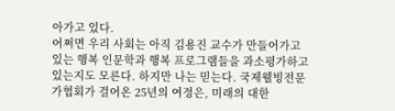아가고 있다.
어쩌면 우리 사회는 아직 김용진 교수가 만들어가고 있는 행복 인문학과 행복 프로그램들을 과소평가하고 있는지도 모른다. 하지만 나는 믿는다. 국제웰빙전문가협회가 걸어온 25년의 여정은, 미래의 대한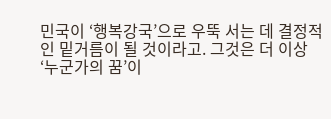민국이 ‘행복강국’으로 우뚝 서는 데 결정적인 밑거름이 될 것이라고. 그것은 더 이상 ‘누군가의 꿈’이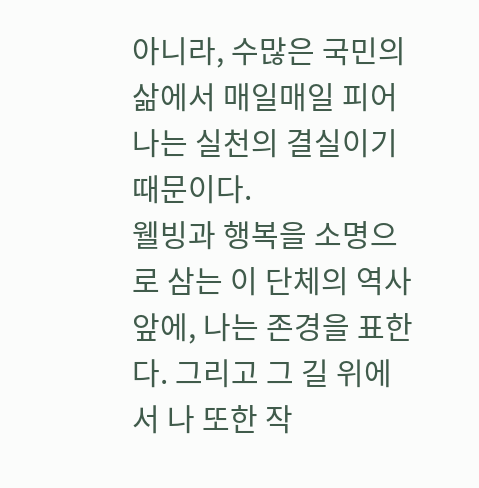아니라, 수많은 국민의 삶에서 매일매일 피어나는 실천의 결실이기 때문이다.
웰빙과 행복을 소명으로 삼는 이 단체의 역사 앞에, 나는 존경을 표한다. 그리고 그 길 위에서 나 또한 작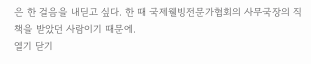은 한 걸음을 내딛고 싶다. 한 때 국제웰빙전문가협회의 사무국장의 직책을 받았던 사람이기 때문에.
열기 닫기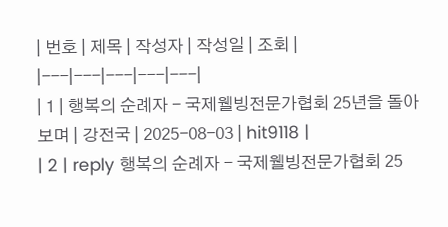| 번호 | 제목 | 작성자 | 작성일 | 조회 |
|---|---|---|---|---|
| 1 | 행복의 순례자 - 국제웰빙전문가협회 25년을 돌아보며 | 강전국 | 2025-08-03 | hit9118 |
| 2 | reply 행복의 순례자 - 국제웰빙전문가협회 25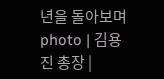년을 돌아보며 photo | 김용진 총장 |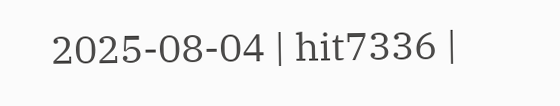2025-08-04 | hit7336 |